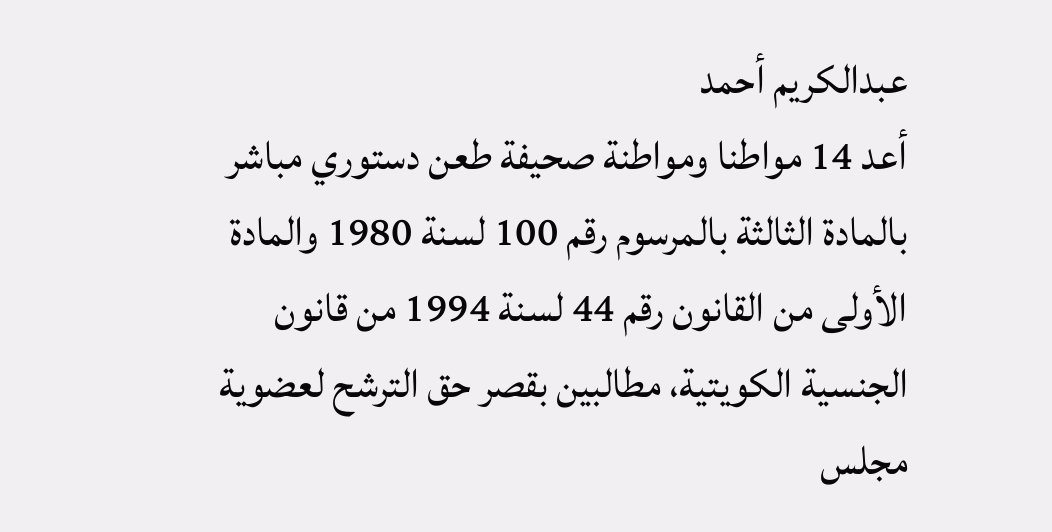عبدالكريم أحمد
أعد 14 مواطنا ومواطنة صحيفة طعن دستوري مباشر بالمادة الثالثة بالمرسوم رقم 100 لسنة 1980 والمادة الأولى من القانون رقم 44 لسنة 1994 من قانون الجنسية الكويتية، مطالبين بقصر حق الترشح لعضوية مجلس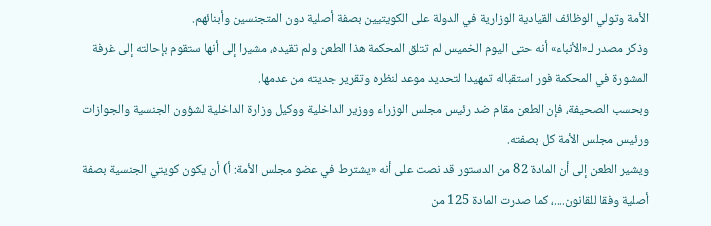الأمة وتولي الوظائف القيادية الوزارية في الدولة على الكويتيين بصفة أصلية دون المتجنسين وأبنائهم.
وذكر مصدر لـ«الأنباء» أنه حتى اليوم الخميس لم تتلق المحكمة هذا الطعن ولم تقيده، مشيرا إلى أنها ستقوم بإحالته إلى غرفة المشورة في المحكمة فور استقباله تمهيدا لتحديد موعد لنظره وتقرير جديته من عدمها.
وبحسب الصحيفة، فإن الطعن مقام ضد رئيس مجلس الوزراء ووزير الداخلية ووكيل وزارة الداخلية لشؤون الجنسية والجوازات ورئيس مجلس الأمة كل بصفته.
ويشير الطعن إلى أن المادة 82 من الدستور قد نصت على أنه «يشترط في عضو مجلس الأمة: أ) أن يكون كويتي الجنسية بصفة أصلية وفقا للقانون....، كما صدرت المادة 125 من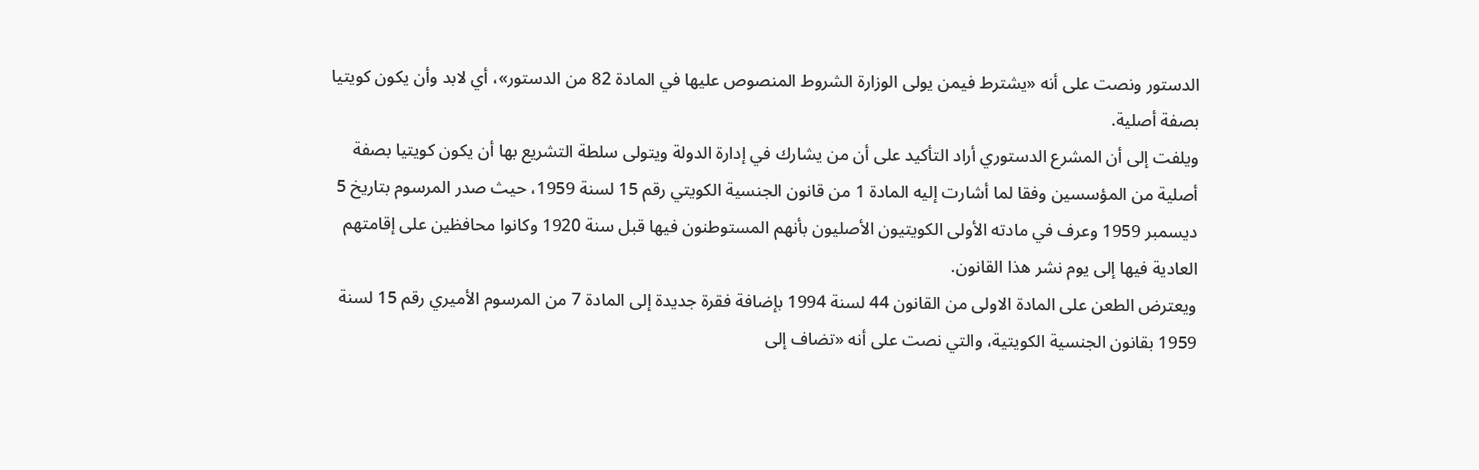الدستور ونصت على أنه «يشترط فيمن يولى الوزارة الشروط المنصوص عليها في المادة 82 من الدستور»، أي لابد وأن يكون كويتيا بصفة أصلية.
ويلفت إلى أن المشرع الدستوري أراد التأكيد على أن من يشارك في إدارة الدولة ويتولى سلطة التشريع بها أن يكون كويتيا بصفة أصلية من المؤسسين وفقا لما أشارت إليه المادة 1 من قانون الجنسية الكويتي رقم 15 لسنة 1959، حيث صدر المرسوم بتاريخ 5 ديسمبر 1959 وعرف في مادته الأولى الكويتيون الأصليون بأنهم المستوطنون فيها قبل سنة 1920 وكانوا محافظين على إقامتهم العادية فيها إلى يوم نشر هذا القانون.
ويعترض الطعن على المادة الاولى من القانون 44 لسنة 1994 بإضافة فقرة جديدة إلى المادة 7 من المرسوم الأميري رقم 15 لسنة 1959 بقانون الجنسية الكويتية، والتي نصت على أنه «تضاف إلى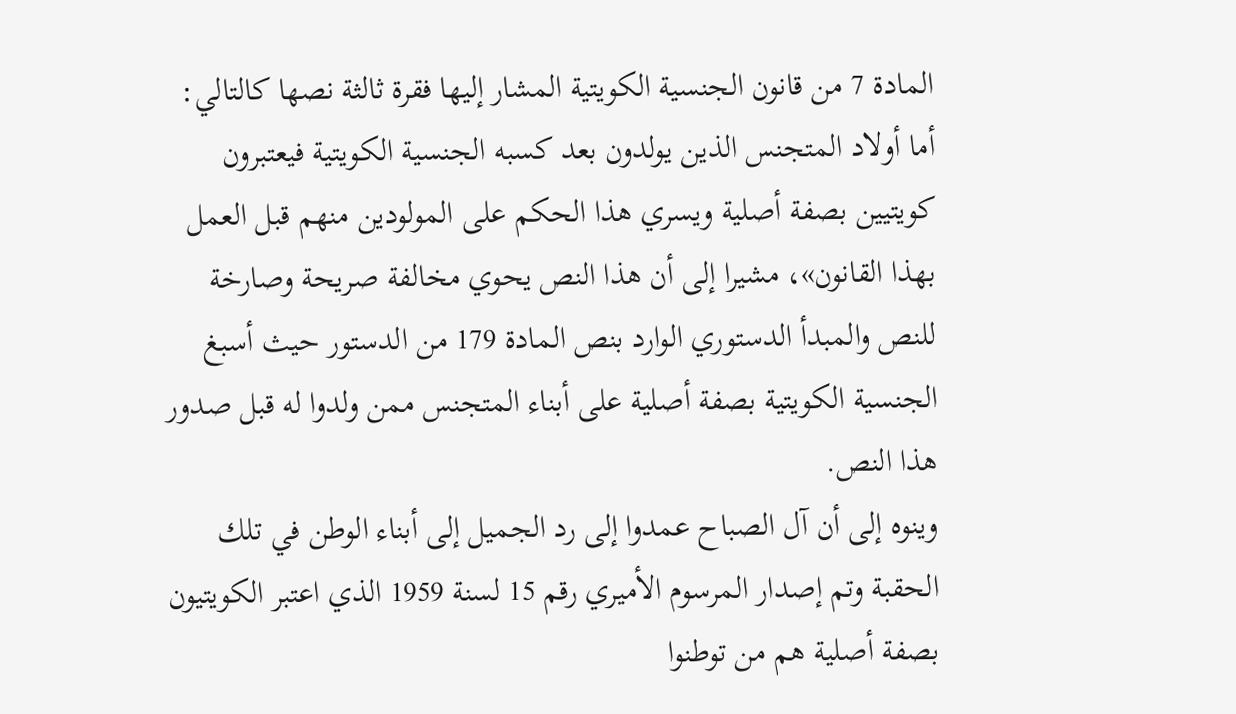المادة 7 من قانون الجنسية الكويتية المشار إليها فقرة ثالثة نصها كالتالي: أما أولاد المتجنس الذين يولدون بعد كسبه الجنسية الكويتية فيعتبرون كويتيين بصفة أصلية ويسري هذا الحكم على المولودين منهم قبل العمل بهذا القانون»، مشيرا إلى أن هذا النص يحوي مخالفة صريحة وصارخة للنص والمبدأ الدستوري الوارد بنص المادة 179 من الدستور حيث أسبغ الجنسية الكويتية بصفة أصلية على أبناء المتجنس ممن ولدوا له قبل صدور هذا النص.
وينوه إلى أن آل الصباح عمدوا إلى رد الجميل إلى أبناء الوطن في تلك الحقبة وتم إصدار المرسوم الأميري رقم 15 لسنة 1959 الذي اعتبر الكويتيون بصفة أصلية هم من توطنوا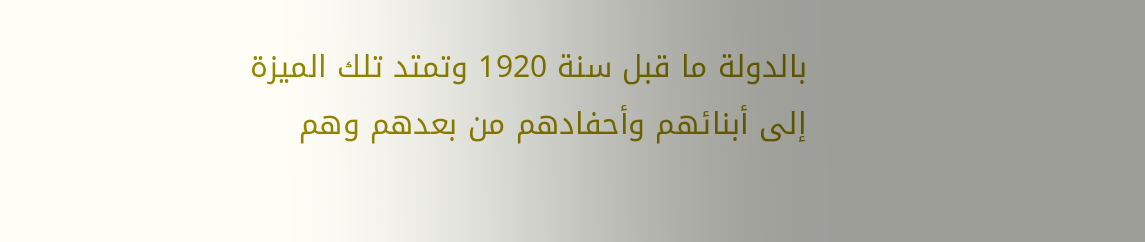بالدولة ما قبل سنة 1920 وتمتد تلك الميزة إلى أبنائهم وأحفادهم من بعدهم وهم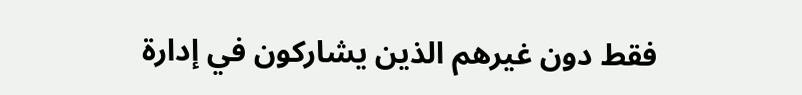فقط دون غيرهم الذين يشاركون في إدارة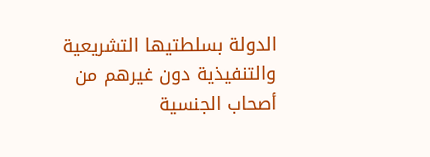الدولة بسلطتيها التشريعية والتنفيذية دون غيرهم من أصحاب الجنسية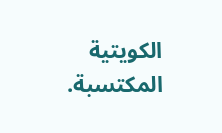الكويتية المكتسبة.